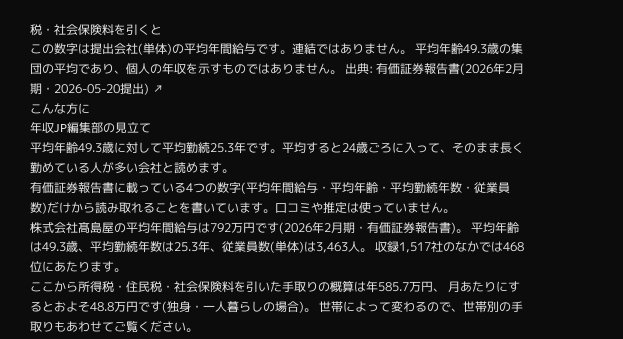税・社会保険料を引くと
この数字は提出会社(単体)の平均年間給与です。連結ではありません。 平均年齢49.3歳の集団の平均であり、個人の年収を示すものではありません。 出典: 有価証券報告書(2026年2月期・2026-05-20提出) ↗
こんな方に
年収JP編集部の見立て
平均年齢49.3歳に対して平均勤続25.3年です。平均すると24歳ごろに入って、そのまま長く勤めている人が多い会社と読めます。
有価証券報告書に載っている4つの数字(平均年間給与・平均年齢・平均勤続年数・従業員数)だけから読み取れることを書いています。口コミや推定は使っていません。
株式会社髙島屋の平均年間給与は792万円です(2026年2月期・有価証券報告書)。 平均年齢は49.3歳、平均勤続年数は25.3年、従業員数(単体)は3,463人。 収録1,517社のなかでは468位にあたります。
ここから所得税・住民税・社会保険料を引いた手取りの概算は年585.7万円、 月あたりにするとおよそ48.8万円です(独身・一人暮らしの場合)。 世帯によって変わるので、世帯別の手取りもあわせてご覧ください。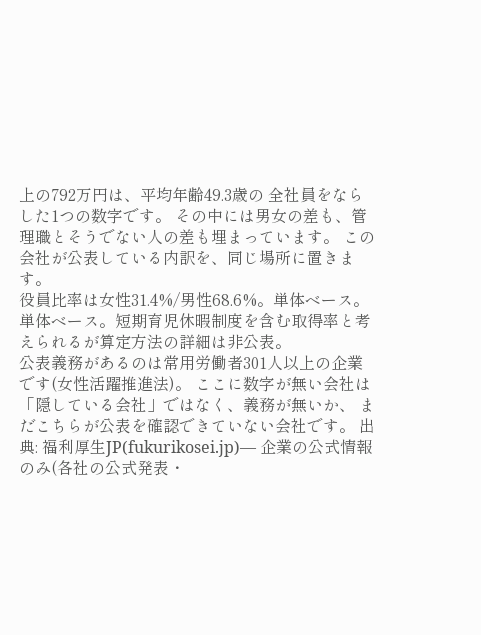上の792万円は、平均年齢49.3歳の 全社員をならした1つの数字です。 その中には男女の差も、管理職とそうでない人の差も埋まっています。 この会社が公表している内訳を、同じ場所に置きます。
役員比率は女性31.4%/男性68.6%。単体ベース。
単体ベース。短期育児休暇制度を含む取得率と考えられるが算定方法の詳細は非公表。
公表義務があるのは常用労働者301人以上の企業です(女性活躍推進法)。 ここに数字が無い会社は「隠している会社」ではなく、義務が無いか、 まだこちらが公表を確認できていない会社です。 出典: 福利厚生JP(fukurikosei.jp)— 企業の公式情報のみ(各社の公式発表・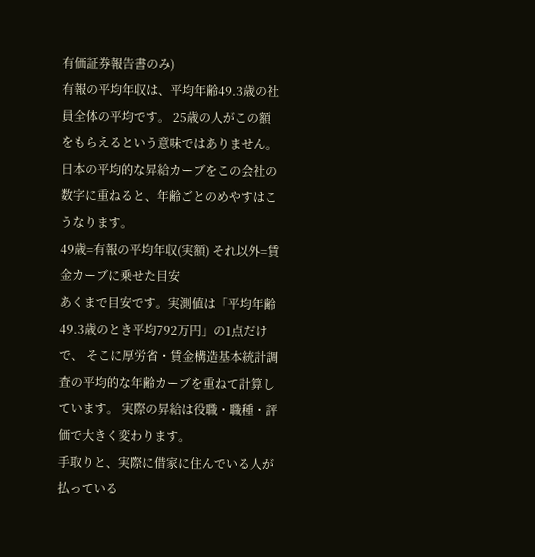有価証券報告書のみ)
有報の平均年収は、平均年齢49.3歳の社員全体の平均です。 25歳の人がこの額をもらえるという意味ではありません。 日本の平均的な昇給カーブをこの会社の数字に重ねると、年齢ごとのめやすはこうなります。
49歳=有報の平均年収(実額) それ以外=賃金カーブに乗せた目安
あくまで目安です。実測値は「平均年齢49.3歳のとき平均792万円」の1点だけで、 そこに厚労省・賃金構造基本統計調査の平均的な年齢カーブを重ねて計算しています。 実際の昇給は役職・職種・評価で大きく変わります。
手取りと、実際に借家に住んでいる人が払っている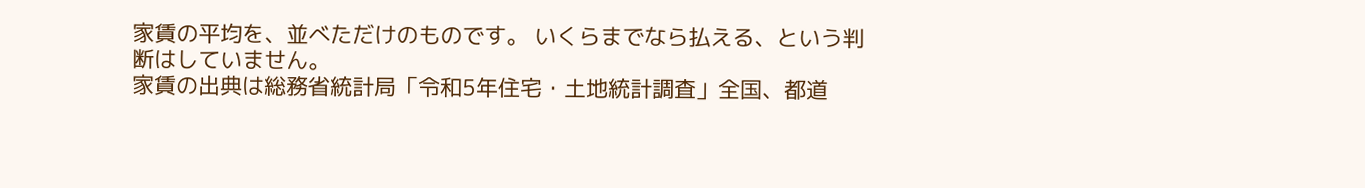家賃の平均を、並べただけのものです。 いくらまでなら払える、という判断はしていません。
家賃の出典は総務省統計局「令和5年住宅・土地統計調査」全国、都道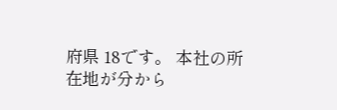府県 18です。 本社の所在地が分から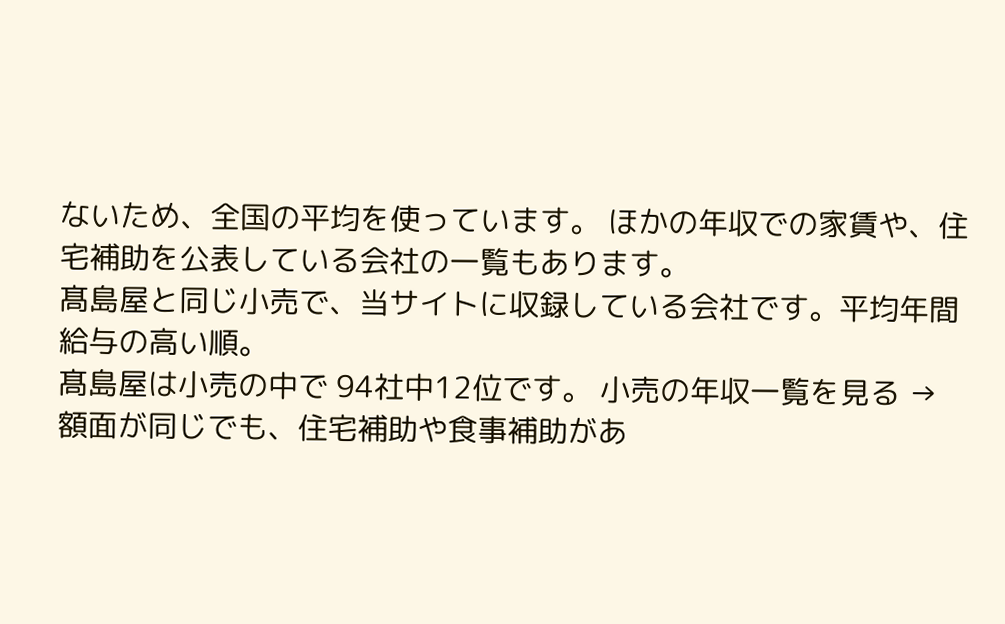ないため、全国の平均を使っています。 ほかの年収での家賃や、住宅補助を公表している会社の一覧もあります。
髙島屋と同じ小売で、当サイトに収録している会社です。平均年間給与の高い順。
髙島屋は小売の中で 94社中12位です。 小売の年収一覧を見る →
額面が同じでも、住宅補助や食事補助があ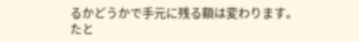るかどうかで手元に残る額は変わります。 たと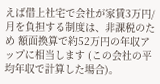えば借上社宅で会社が家賃3万円/月を負担する制度は、非課税のため 額面換算で約52万円の年収アップに相当します (この会社の平均年収で計算した場合)。